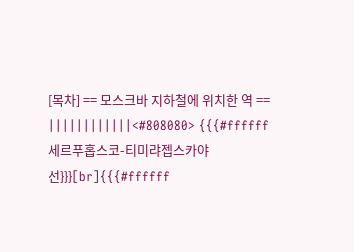[목차] == 모스크바 지하철에 위치한 역 == ||||||||||||<#808080> {{{#ffffff 세르푸홉스코-티미랴젭스카야선}}}[br]{{{#ffffff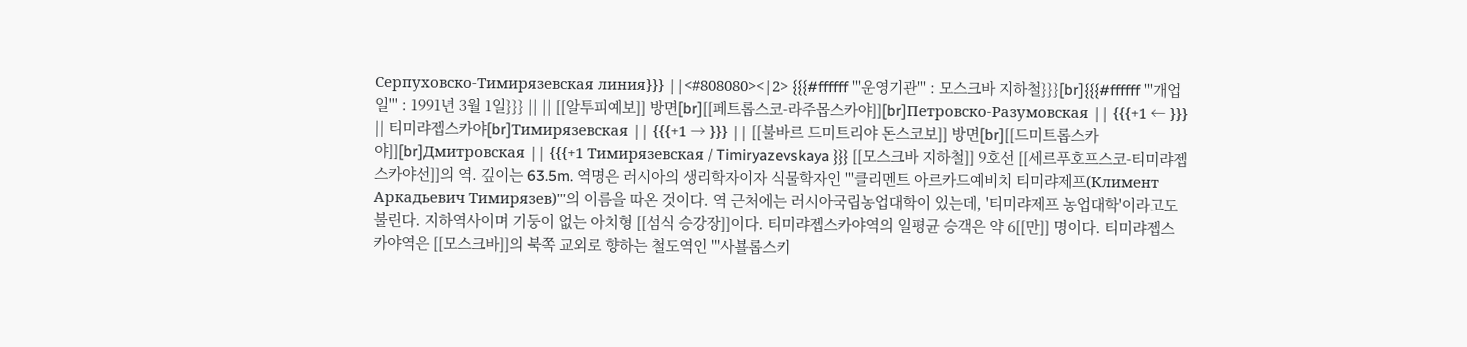Серпуховско-Тимирязевская линия}}} ||<#808080><|2> {{{#ffffff '''운영기관''' : 모스크바 지하철}}}[br]{{{#ffffff '''개업일''' : 1991년 3월 1일}}} || || [[알투피예보]] 방면[br][[페트롭스코-라주몹스카야]][br]Петровско-Разумовская || {{{+1 ← }}} || 티미랴젭스카야[br]Тимирязевская || {{{+1 → }}} || [[불바르 드미트리야 돈스코보]] 방면[br][[드미트롭스카야]][br]Дмитровская || {{{+1 Тимирязевская / Timiryazevskaya }}} [[모스크바 지하철]] 9호선 [[세르푸호프스코-티미랴젭스카야선]]의 역. 깊이는 63.5m. 역명은 러시아의 생리학자이자 식물학자인 '''클리멘트 아르카드예비치 티미랴제프(Климент Аркадьевич Тимирязев)'''의 이름을 따온 것이다. 역 근처에는 러시아국립농업대학이 있는데, '티미랴제프 농업대학'이라고도 불린다. 지하역사이며 기둥이 없는 아치형 [[섬식 승강장]]이다. 티미랴젭스카야역의 일평균 승객은 약 6[[만]] 명이다. 티미랴젭스카야역은 [[모스크바]]의 북쪽 교외로 향하는 철도역인 '''사뵬롭스키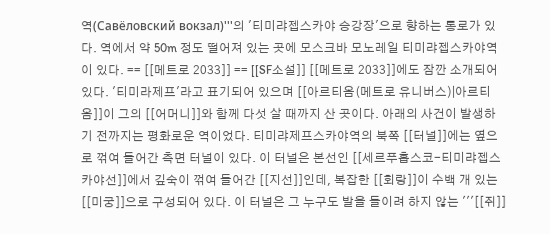역(Савёловский вокзал)'''의 '티미랴젭스카야 승강장'으로 향하는 통로가 있다. 역에서 약 50m 정도 떨어져 있는 곳에 모스크바 모노레일 티미랴젭스카야역이 있다. == [[메트로 2033]] == [[SF소설]] [[메트로 2033]]에도 잠깐 소개되어 있다. '티미라제프'라고 표기되어 있으며 [[아르티옴(메트로 유니버스)|아르티옴]]이 그의 [[어머니]]와 함께 다섯 살 때까지 산 곳이다. 아래의 사건이 발생하기 전까지는 평화로운 역이었다. 티미랴제프스카야역의 북쪽 [[터널]]에는 옆으로 꺾여 들어간 측면 터널이 있다. 이 터널은 본선인 [[세르푸홉스코-티미랴젭스카야선]]에서 깊숙이 꺾여 들어간 [[지선]]인데, 복잡한 [[회랑]]이 수백 개 있는 [[미궁]]으로 구성되어 있다. 이 터널은 그 누구도 발을 들이려 하지 않는 '''[[쥐]]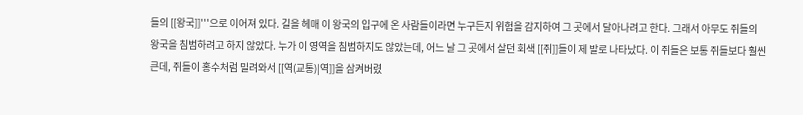들의 [[왕국]]'''으로 이어져 있다. 길을 헤매 이 왕국의 입구에 온 사람들이라면 누구든지 위험을 감지하여 그 곳에서 달아나려고 한다. 그래서 아무도 쥐들의 왕국을 침범하려고 하지 않았다. 누가 이 영역을 침범하지도 않았는데, 어느 날 그 곳에서 살던 회색 [[쥐]]들이 제 발로 나타났다. 이 쥐들은 보통 쥐들보다 훨씬 큰데, 쥐들이 홍수처럼 밀려와서 [[역(교통)|역]]을 삼켜버렸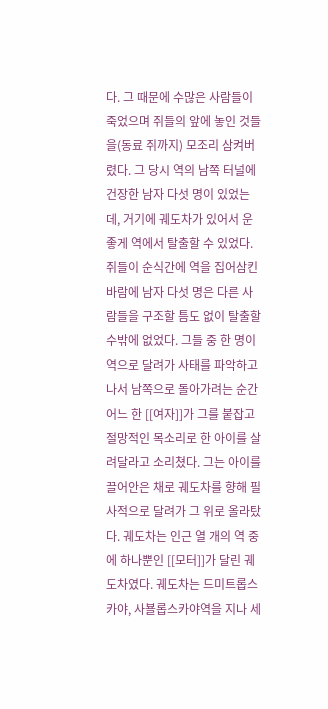다. 그 때문에 수많은 사람들이 죽었으며 쥐들의 앞에 놓인 것들을(동료 쥐까지) 모조리 삼켜버렸다. 그 당시 역의 남쪽 터널에 건장한 남자 다섯 명이 있었는데, 거기에 궤도차가 있어서 운 좋게 역에서 탈출할 수 있었다. 쥐들이 순식간에 역을 집어삼킨 바람에 남자 다섯 명은 다른 사람들을 구조할 틈도 없이 탈출할 수밖에 없었다. 그들 중 한 명이 역으로 달려가 사태를 파악하고 나서 남쪽으로 돌아가려는 순간 어느 한 [[여자]]가 그를 붙잡고 절망적인 목소리로 한 아이를 살려달라고 소리쳤다. 그는 아이를 끌어안은 채로 궤도차를 향해 필사적으로 달려가 그 위로 올라탔다. 궤도차는 인근 열 개의 역 중에 하나뿐인 [[모터]]가 달린 궤도차였다. 궤도차는 드미트롭스카야, 사뵬롭스카야역을 지나 세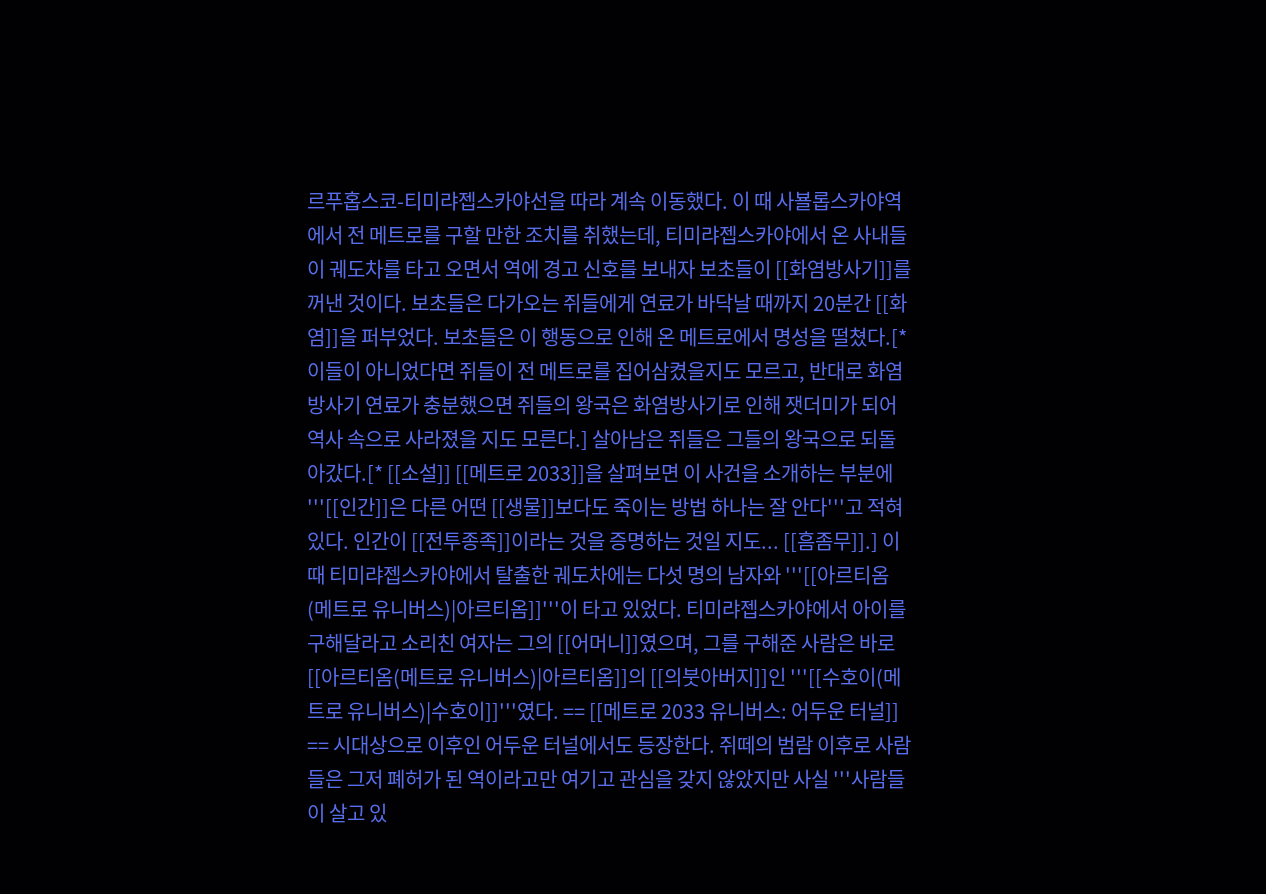르푸홉스코-티미랴젭스카야선을 따라 계속 이동했다. 이 때 사뵬롭스카야역에서 전 메트로를 구할 만한 조치를 취했는데, 티미랴젭스카야에서 온 사내들이 궤도차를 타고 오면서 역에 경고 신호를 보내자 보초들이 [[화염방사기]]를 꺼낸 것이다. 보초들은 다가오는 쥐들에게 연료가 바닥날 때까지 20분간 [[화염]]을 퍼부었다. 보초들은 이 행동으로 인해 온 메트로에서 명성을 떨쳤다.[* 이들이 아니었다면 쥐들이 전 메트로를 집어삼켰을지도 모르고, 반대로 화염방사기 연료가 충분했으면 쥐들의 왕국은 화염방사기로 인해 잿더미가 되어 역사 속으로 사라졌을 지도 모른다.] 살아남은 쥐들은 그들의 왕국으로 되돌아갔다.[* [[소설]] [[메트로 2033]]을 살펴보면 이 사건을 소개하는 부분에 '''[[인간]]은 다른 어떤 [[생물]]보다도 죽이는 방법 하나는 잘 안다'''고 적혀있다. 인간이 [[전투종족]]이라는 것을 증명하는 것일 지도... [[흠좀무]].] 이 때 티미랴젭스카야에서 탈출한 궤도차에는 다섯 명의 남자와 '''[[아르티옴(메트로 유니버스)|아르티옴]]'''이 타고 있었다. 티미랴젭스카야에서 아이를 구해달라고 소리친 여자는 그의 [[어머니]]였으며, 그를 구해준 사람은 바로 [[아르티옴(메트로 유니버스)|아르티옴]]의 [[의붓아버지]]인 '''[[수호이(메트로 유니버스)|수호이]]'''였다. == [[메트로 2033 유니버스: 어두운 터널]] == 시대상으로 이후인 어두운 터널에서도 등장한다. 쥐떼의 범람 이후로 사람들은 그저 폐허가 된 역이라고만 여기고 관심을 갖지 않았지만 사실 '''사람들이 살고 있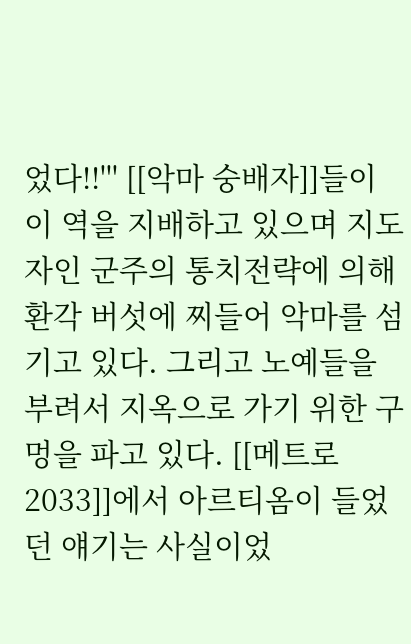었다!!''' [[악마 숭배자]]들이 이 역을 지배하고 있으며 지도자인 군주의 통치전략에 의해 환각 버섯에 찌들어 악마를 섬기고 있다. 그리고 노예들을 부려서 지옥으로 가기 위한 구멍을 파고 있다. [[메트로 2033]]에서 아르티옴이 들었던 얘기는 사실이었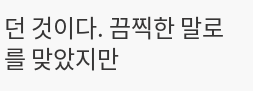던 것이다. 끔찍한 말로를 맞았지만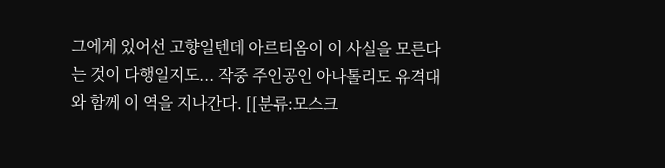그에게 있어선 고향일텐데 아르티옴이 이 사실을 모른다는 것이 다행일지도... 작중 주인공인 아나톨리도 유격대와 함께 이 역을 지나간다. [[분류:모스크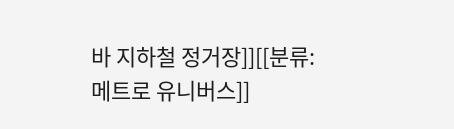바 지하철 정거장]][[분류:메트로 유니버스]]